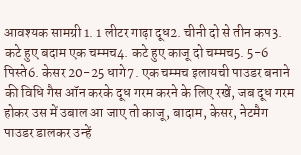आवश्यक सामग्री 1. 1 लीटर गाढ़ा दूध2. चीनी दो से तीन कप3. कटे हुए बदाम एक चम्मच4. कटे हुए काजू दो चम्मच5. 5-6 पिस्ते6. केसर 20-25 धागे7. एक चम्मच इलायची पाउडर बनाने की विधि गैस ऑन करके दूध गरम करने के लिए रखें, जब दूध गरम होकर उस में उबाल आ जाए तो काजू, बादाम, केसर, नेटमैग पाउडर डालकर उन्हें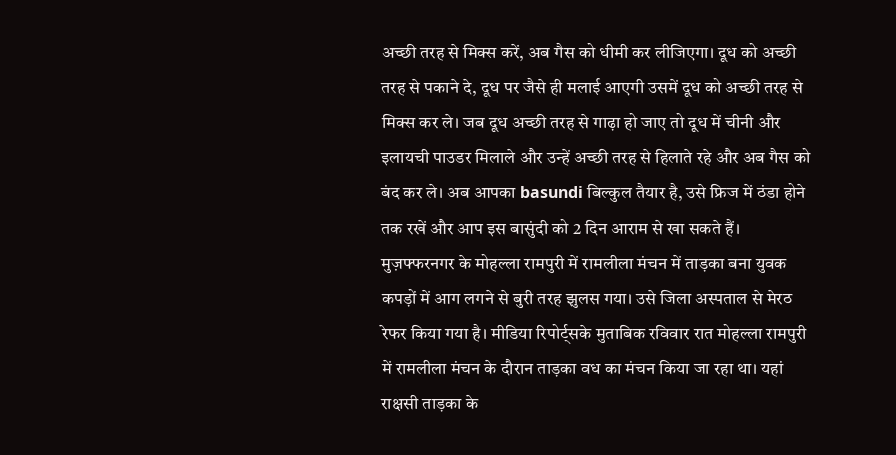अच्छी तरह से मिक्स करें, अब गैस को धीमी कर लीजिएगा। दूध को अच्छी तरह से पकाने दे, दूध पर जैसे ही मलाई आएगी उसमें दूध को अच्छी तरह से मिक्स कर ले। जब दूध अच्छी तरह से गाढ़ा हो जाए तो दूध में चीनी और इलायची पाउडर मिलाले और उन्हें अच्छी तरह से हिलाते रहे और अब गैस को बंद कर ले। अब आपका basundi बिल्कुल तैयार है, उसे फ्रिज में ठंडा होने तक रखें और आप इस बासुंदी को 2 दिन आराम से खा सकते हैं।
मुज़फ्फरनगर के मोहल्ला रामपुरी में रामलीला मंचन में ताड़का बना युवक कपड़ों में आग लगने से बुरी तरह झुलस गया। उसे जिला अस्पताल से मेरठ रेफर किया गया है। मीडिया रिपोर्ट्सके मुताबिक रविवार रात मोहल्ला रामपुरी में रामलीला मंचन के दौरान ताड़का वध का मंचन किया जा रहा था। यहां राक्षसी ताड़का के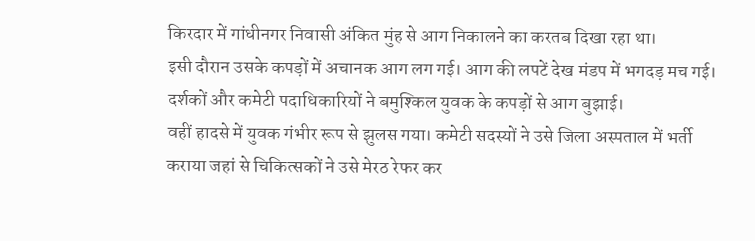किरदार में गांधीनगर निवासी अंकित मुंह से आग निकालने का करतब दिखा रहा था।
इसी दौरान उसके कपड़ों में अचानक आग लग गई। आग की लपटें देख मंडप में भगदड़ मच गई। दर्शकों और कमेटी पदाधिकारियों ने बमुश्किल युवक के कपड़ों से आग बुझाई।
वहीं हादसे में युवक गंभीर रूप से झुलस गया। कमेटी सदस्यों ने उसे जिला अस्पताल में भर्ती कराया जहां से चिकित्सकों ने उसे मेरठ रेफर कर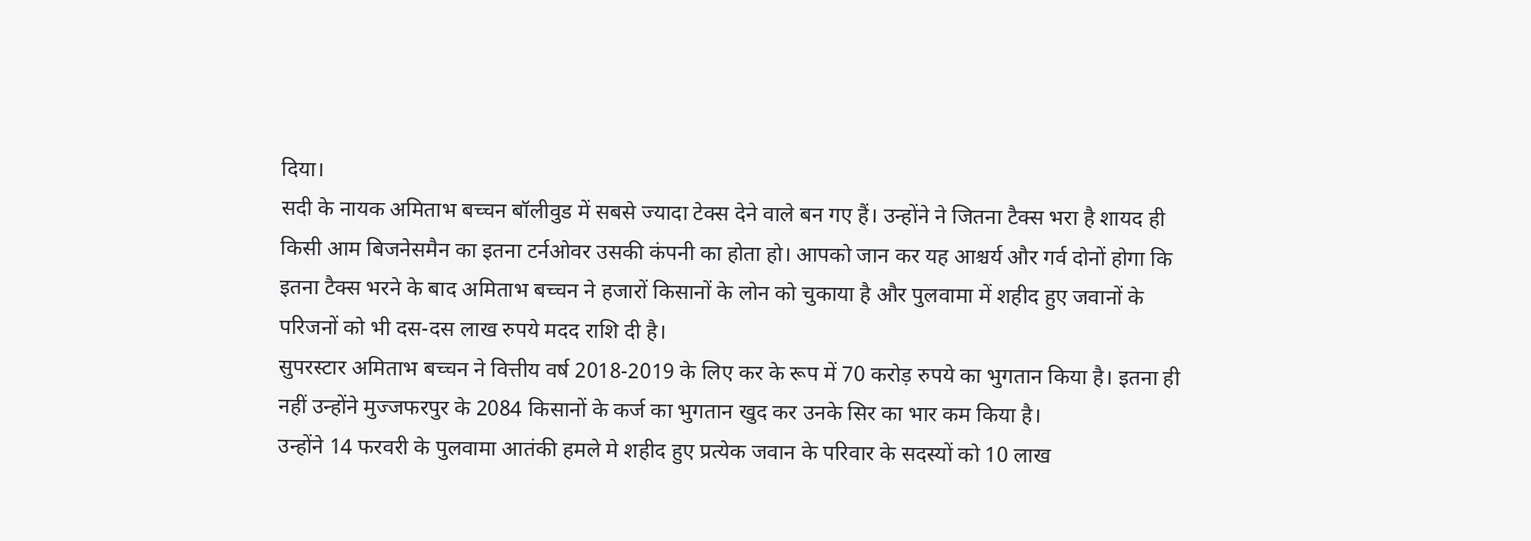दिया।
सदी के नायक अमिताभ बच्चन बॉलीवुड में सबसे ज्यादा टेक्स देने वाले बन गए हैं। उन्होंने ने जितना टैक्स भरा है शायद ही किसी आम बिजनेसमैन का इतना टर्नओवर उसकी कंपनी का होता हो। आपको जान कर यह आश्चर्य और गर्व दोनों होगा कि इतना टैक्स भरने के बाद अमिताभ बच्चन ने हजारों किसानों के लोन को चुकाया है और पुलवामा में शहीद हुए जवानों के परिजनों को भी दस-दस लाख रुपये मदद राशि दी है।
सुपरस्टार अमिताभ बच्चन ने वित्तीय वर्ष 2018-2019 के लिए कर के रूप में 70 करोड़ रुपये का भुगतान किया है। इतना ही नहीं उन्होंने मुज्जफरपुर के 2084 किसानों के कर्ज का भुगतान खुद कर उनके सिर का भार कम किया है।
उन्होंने 14 फरवरी के पुलवामा आतंकी हमले मे शहीद हुए प्रत्येक जवान के परिवार के सदस्यों को 10 लाख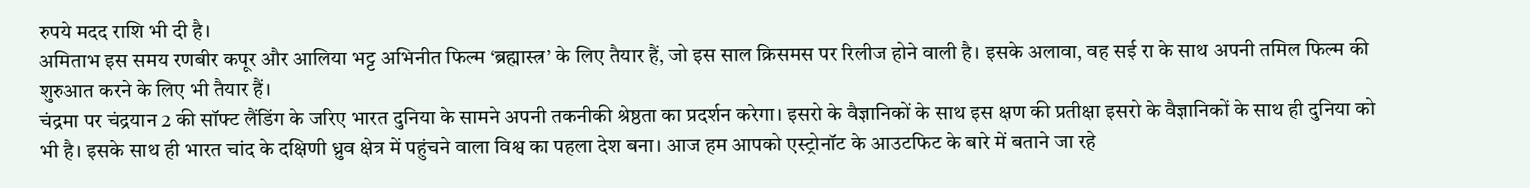रुपये मदद राशि भी दी है।
अमिताभ इस समय रणबीर कपूर और आलिया भट्ट अभिनीत फिल्म ‘ब्रह्मास्त्र’ के लिए तैयार हैं, जो इस साल क्रिसमस पर रिलीज होने वाली है। इसके अलावा, वह सई रा के साथ अपनी तमिल फिल्म की शुरुआत करने के लिए भी तैयार हैं।
चंद्रमा पर चंद्रयान 2 की सॉफ्ट लैंडिंग के जरिए भारत दुनिया के सामने अपनी तकनीकी श्रेष्ठता का प्रदर्शन करेगा। इसरो के वैज्ञानिकों के साथ इस क्षण की प्रतीक्षा इसरो के वैज्ञानिकों के साथ ही दुनिया को भी है। इसके साथ ही भारत चांद के दक्षिणी ध्रुव क्षेत्र में पहुंचने वाला विश्व का पहला देश बना। आज हम आपको एस्ट्रोनॉट के आउटफिट के बारे में बताने जा रहे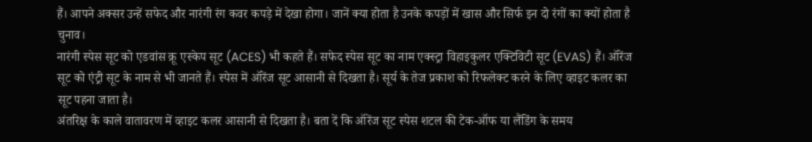हैं। आपने अक्सर उन्हें सफेद और नारंगी रंग कवर कपड़े में देखा होगा। जानें क्या होता है उनके कपड़ों में खास और सिर्फ इन दो रंगों का क्यों होता है चुनाव।
नारंगी स्पेस सूट को एडवांस क्रू एस्केप सूट (ACES) भी कहते हैं। सफेद स्पेस सूट का नाम एक्स्ट्रा विहाइकुलर एक्टिविटी सूट (EVAS) हैं। ऑरेंज सूट को एंट्री सूट के नाम से भी जानते हैं। स्पेस में ऑरेंज सूट आसानी से दिखता है। सूर्य के तेज प्रकाश को रिफलेक्ट करने के लिए व्हाइट कलर का सूट पहना जाता है।
अंतरिक्ष के काले वातावरण में व्हाइट कलर आसानी से दिखता है। बता दें कि ऑरेंज सूट स्पेस शटल की टेक-ऑफ या लैंडिंग के समय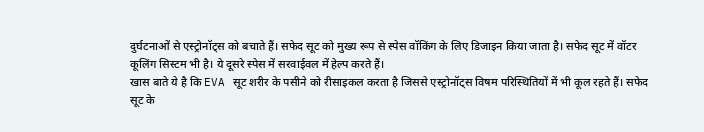दुर्घटनाओं से एस्ट्रोनॉट्स को बचाते हैं। सफेद सूट को मुख्य रूप से स्पेस वॉकिंग के लिए डिजाइन किया जाता है। सफेद सूट में वॉटर कूलिंग सिस्टम भी है। ये दूसरे स्पेस में सरवाईवल में हेल्प करते हैं।
खास बाते ये है कि EVA सूट शरीर के पसीने को रीसाइकल करता है जिससे एस्ट्रोनॉट्स विषम परिस्थितियों में भी कूल रहते हैं। सफेद सूट के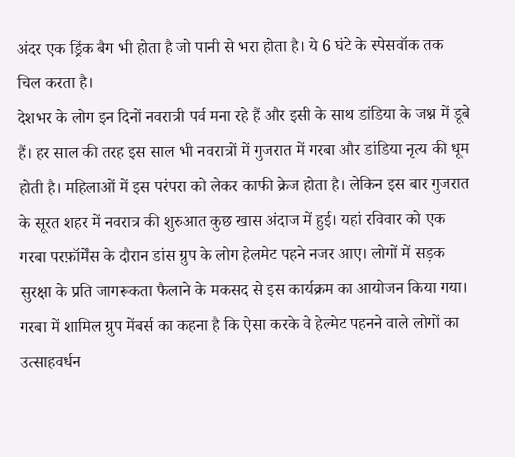अंदर एक ड्रिंक बैग भी होता है जो पानी से भरा होता है। ये 6 घंटे के स्पेसवॉक तक चिल करता है।
देशभर के लोग इन दिनों नवरात्री पर्व मना रहे हैं और इसी के साथ डांडिया के जश्न में डूबे हैं। हर साल की तरह इस साल भी नवरात्रों में गुजरात में गरबा और डांडिया नृत्य की धूम होती है। महिलाओं में इस परंपरा को लेकर काफी क्रेज होता है। लेकिन इस बार गुजरात के सूरत शहर में नवरात्र की शुरुआत कुछ खास अंदाज में हुई। यहां रविवार को एक गरबा परफ़ॉर्मेंस के दौरान डांस ग्रुप के लोग हेलमेट पहने नजर आए। लोगों में सड़क सुरक्षा के प्रति जागरूकता फैलाने के मकसद से इस कार्यक्रम का आयोजन किया गया।
गरबा में शामिल ग्रुप मेंबर्स का कहना है कि ऐसा करके वे हेल्मेट पहनने वाले लोगों का उत्साहवर्धन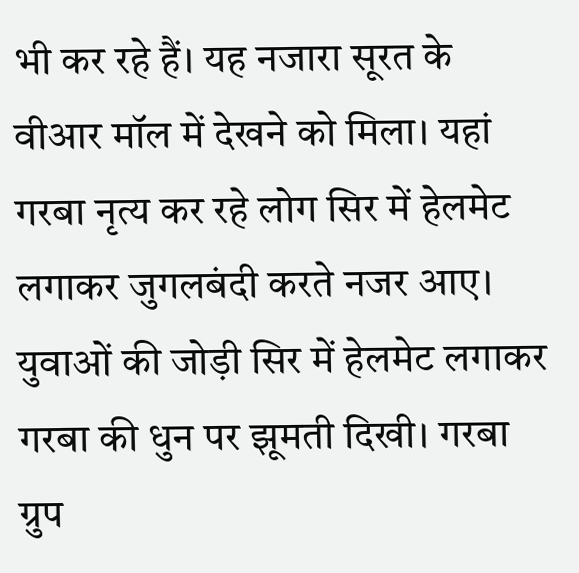भी कर रहे हैं। यह नजारा सूरत के वीआर मॉल में देखने को मिला। यहां गरबा नृत्य कर रहे लोग सिर में हेलमेट लगाकर जुगलबंदी करते नजर आए। युवाओं की जोड़ी सिर में हेलमेट लगाकर गरबा की धुन पर झूमती दिखी। गरबा ग्रुप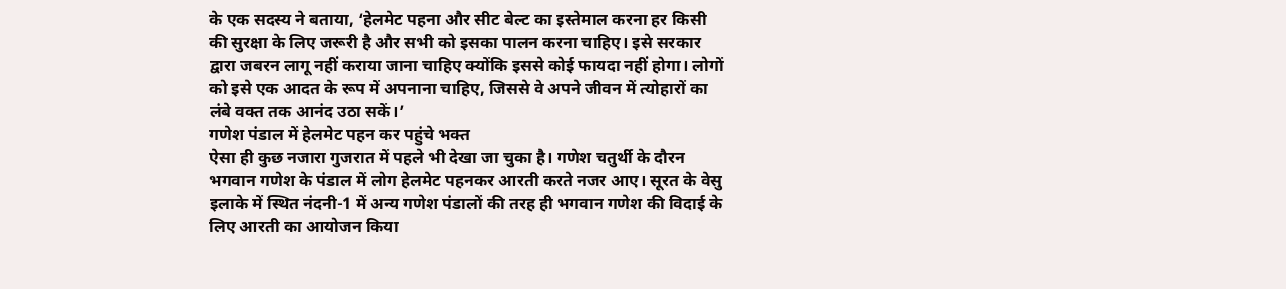के एक सदस्य ने बताया, ‘हेलमेट पहना और सीट बेल्ट का इस्तेमाल करना हर किसी की सुरक्षा के लिए जरूरी है और सभी को इसका पालन करना चाहिए। इसे सरकार द्वारा जबरन लागू नहीं कराया जाना चाहिए क्योंकि इससे कोई फायदा नहीं होगा। लोगों को इसे एक आदत के रूप में अपनाना चाहिए, जिससे वे अपने जीवन में त्योहारों का लंबे वक्त तक आनंद उठा सकें।’
गणेश पंडाल में हेलमेट पहन कर पहुंचे भक्त
ऐसा ही कुछ नजारा गुजरात में पहले भी देखा जा चुका है। गणेश चतुर्थी के दौरन भगवान गणेश के पंडाल में लोग हेलमेट पहनकर आरती करते नजर आए। सूरत के वेसु इलाके में स्थित नंदनी-1 में अन्य गणेश पंडालों की तरह ही भगवान गणेश की विदाई के लिए आरती का आयोजन किया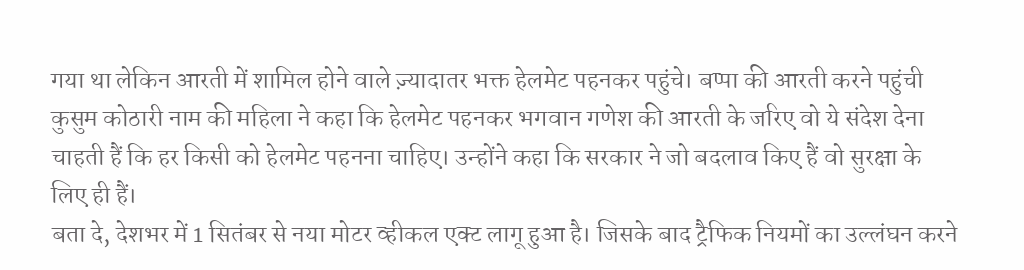गया था लेकिन आरती में शामिल होने वाले ज़्यादातर भक्त हेलमेट पहनकर पहुंचे। बप्पा की आरती करने पहुंची कुसुम कोठारी नाम की महिला ने कहा कि हेलमेट पहनकर भगवान गणेश की आरती के जरिए वो ये संदेश देना चाहती हैं कि हर किसी को हेलमेट पहनना चाहिए। उन्होंने कहा कि सरकार ने जो बदलाव किए हैं वो सुरक्षा के लिए ही हैं।
बता दे, देशभर में 1 सितंबर से नया मोटर व्हीकल एक्ट लागू हुआ है। जिसके बाद ट्रैफिक नियमों का उल्लंघन करने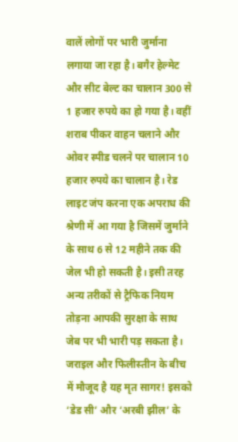वालें लोगों पर भारी जुर्माना लगाया जा रहा है। बगैर हेल्मेट और सीट बेल्ट का चालान 300 से 1 हजार रुपये का हो गया है। वहीं शराब पीकर वाहन चलाने और ओवर स्पीड चलने पर चालान 10 हजार रुपये का चालान है। रेड लाइट जंप करना एक अपराध की श्रेणी में आ गया है जिसमें जुर्माने के साथ 6 से 12 महीने तक की जेल भी हो सकती है। इसी तरह अन्य तरीकों से ट्रैफिक नियम तोड़ना आपकी सुरक्षा के साथ जेब पर भी भारी पड़ सकता है।
जराइल और फिलीस्तीन के बीच में मौजूद है यह मृत सागर! इसको ‘डेड सी’ और ‘अरबी झील’ के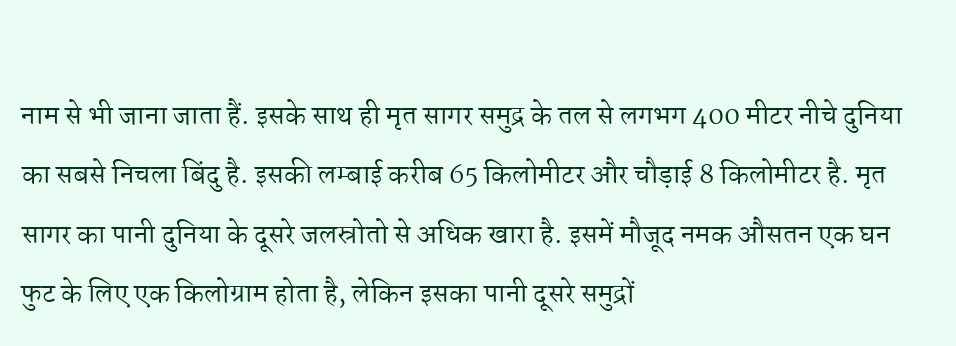नाम से भी जाना जाता हैं. इसके साथ ही मृत सागर समुद्र के तल से लगभग 400 मीटर नीचे दुनिया का सबसे निचला बिंदु है. इसकी लम्बाई करीब 65 किलोमीटर और चौड़ाई 8 किलोमीटर है. मृत सागर का पानी दुनिया के दूसरे जलस्रोतो से अधिक खारा है. इसमें मौजूद नमक औसतन एक घन फुट के लिए एक किलोग्राम होता है, लेकिन इसका पानी दूसरे समुद्रों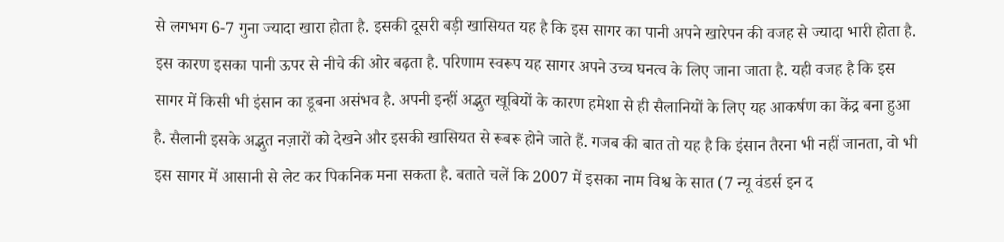से लगभग 6-7 गुना ज्यादा खारा होता है. इसकी दूसरी बड़ी खासियत यह है कि इस सागर का पानी अपने खारेपन की वजह से ज्यादा भारी होता है. इस कारण इसका पानी ऊपर से नीचे की ओर बढ़ता है. परिणाम स्वरूप यह सागर अपने उच्च घनत्व के लिए जाना जाता है. यही वजह है कि इस सागर में किसी भी इंसान का डूबना असंभव है. अपनी इन्हीं अद्भुत खूबियों के कारण हमेशा से ही सैलानियों के लिए यह आकर्षण का केंद्र बना हुआ है. सैलानी इसके अद्भुत नज़ारों को देखने और इसकी खासियत से रूबरू होने जाते हैं. गजब की बात तो यह है कि इंसान तैरना भी नहीं जानता, वो भी इस सागर में आसानी से लेट कर पिकनिक मना सकता है. बताते चलें कि 2007 में इसका नाम विश्व के सात (7 न्यू वंडर्स इन द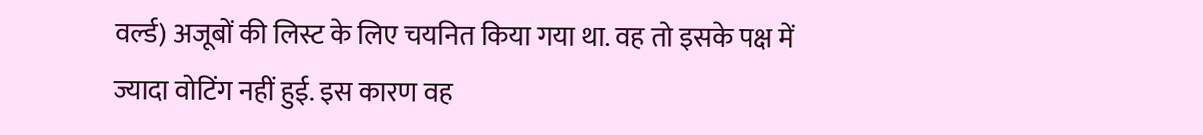वर्ल्ड) अजूबों की लिस्ट के लिए चयनित किया गया था. वह तो इसके पक्ष में ज्यादा वोटिंग नहीं हुई. इस कारण वह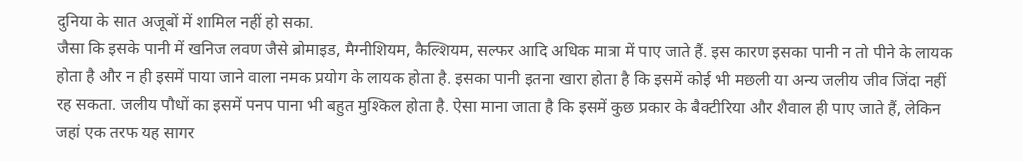दुनिया के सात अजूबों में शामिल नहीं हो सका.
जैसा कि इसके पानी में खनिज लवण जैसे ब्रोमाइड, मैग्नीशियम, कैल्शियम, सल्फर आदि अधिक मात्रा में पाए जाते हैं. इस कारण इसका पानी न तो पीने के लायक होता है और न ही इसमें पाया जाने वाला नमक प्रयोग के लायक होता है. इसका पानी इतना खारा होता है कि इसमें कोई भी मछली या अन्य जलीय जीव जिंदा नहीं रह सकता. जलीय पौधों का इसमें पनप पाना भी बहुत मुश्किल होता है. ऐसा माना जाता है कि इसमें कुछ प्रकार के बैक्टीरिया और शैवाल ही पाए जाते हैं, लेकिन जहां एक तरफ यह सागर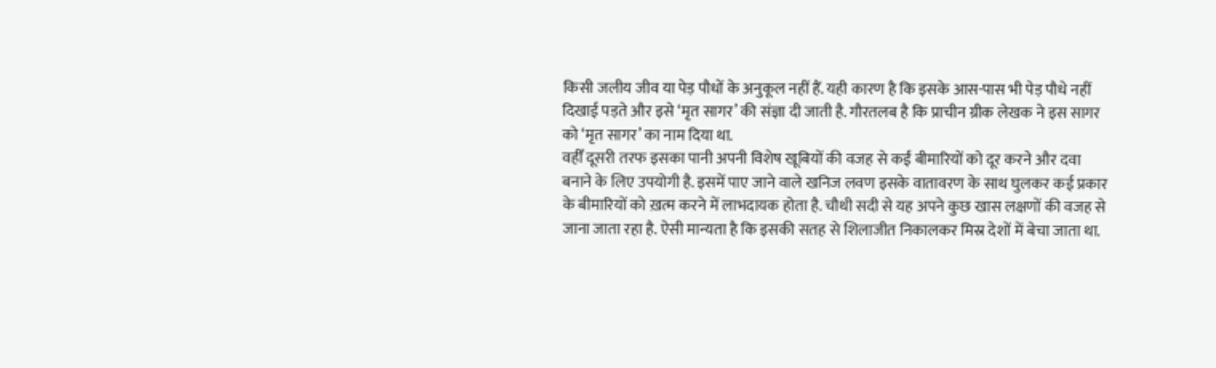किसी जलीय जीव या पेड़ पौधों के अनुकूल नहीं हैं. यही कारण है कि इसके आस-पास भी पेड़ पौधे नहीं दिखाई पड़ते और इसे ‘मृत सागर’ की संज्ञा दी जाती है. गौरतलब है कि प्राचीन ग्रीक लेखक ने इस सागर को ‘मृत सागर’ का नाम दिया था.
वहीँ दूसरी तरफ इसका पानी अपनी विशेष खूबियों की वजह से कईं बीमारियों को दूर करने और दवा बनाने के लिए उपयोगी है. इसमें पाए जाने वाले खनिज लवण इसके वातावरण के साथ घुलकर कई प्रकार के बीमारियों को ख़त्म करने में लाभदायक होता है. चौथी सदी से यह अपने कुछ खास लक्षणों की वजह से जाना जाता रहा है. ऐसी मान्यता है कि इसकी सतह से शिलाजीत निकालकर मिस्र देशों में बेचा जाता था.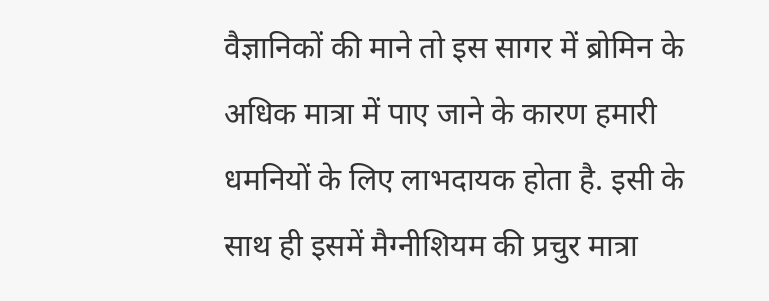वैज्ञानिकों की माने तो इस सागर में ब्रोमिन के अधिक मात्रा में पाए जाने के कारण हमारी धमनियों के लिए लाभदायक होता है. इसी के साथ ही इसमें मैग्नीशियम की प्रचुर मात्रा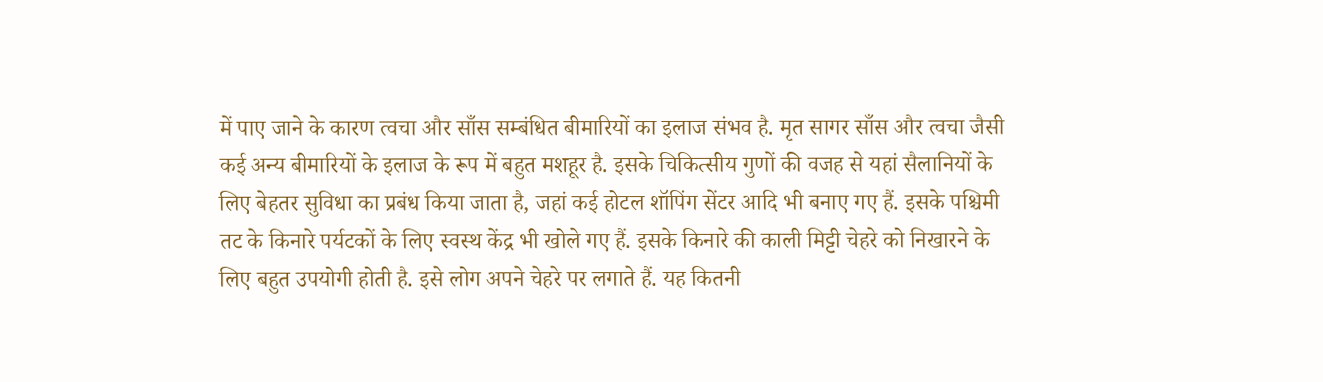में पाए जाने के कारण त्वचा और साँस सम्बंधित बीमारियों का इलाज संभव है. मृत सागर साँस और त्वचा जैसी कई अन्य बीमारियों के इलाज के रूप में बहुत मशहूर है. इसके चिकित्सीय गुणों की वजह से यहां सैलानियों के लिए बेहतर सुविधा का प्रबंध किया जाता है, जहां कई होटल शॉपिंग सेंटर आदि भी बनाए गए हैं. इसके पश्चिमी तट के किनारे पर्यटकों के लिए स्वस्थ केंद्र भी खोले गए हैं. इसके किनारे की काली मिट्टी चेहरे को निखारने के लिए बहुत उपयोगी होती है. इसे लोग अपने चेहरे पर लगाते हैं. यह कितनी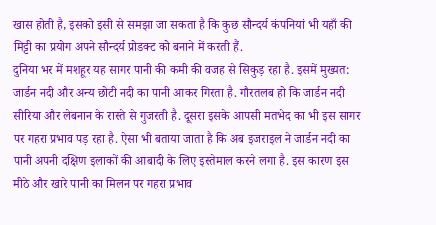खास होती है, इसको इसी से समझा जा सकता है कि कुछ सौन्दर्य कंपनियां भी यहाँ की मिट्टी का प्रयोग अपने सौन्दर्य प्रोडक्ट को बनाने में करती हैं.
दुनिया भर में मशहूर यह सागर पानी की कमी की वजह से सिकुड़ रहा है. इसमें मुख्यत: जार्डन नदी और अन्य छोटी नदी का पानी आकर गिरता है. गौरतलब हो कि जार्डन नदी सीरिया और लेबनान के रास्ते से गुजरती है. दूसरा इसके आपसी मतभेद का भी इस सागर पर गहरा प्रभाव पड़ रहा है. ऐसा भी बताया जाता है कि अब इजराइल ने जार्डन नदी का पानी अपनी दक्षिण इलाकों की आबादी के लिए इस्तेमाल करने लगा है. इस कारण इस मीठे और खारे पानी का मिलन पर गहरा प्रभाव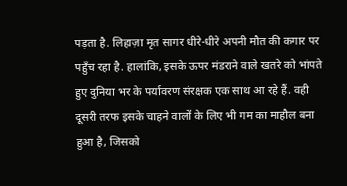पड़ता है. लिहाज़ा मृत सागर धीरे-धीरे अपनी मौत की कगार पर पहुँच रहा है. हालांकि, इसके ऊपर मंडराने वाले खतरे को भांपते हुए दुनिया भर के पर्यावरण संरक्षक एक साथ आ रहे हैं. वही दूसरी तरफ इसके चाहने वालों के लिए भी गम का माहौल बना हुआ है, जिसको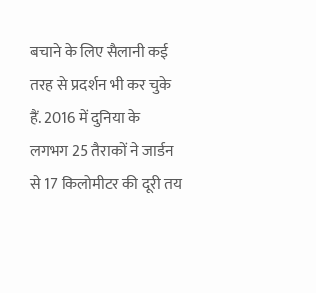बचाने के लिए सैलानी कई तरह से प्रदर्शन भी कर चुके हैं. 2016 में दुनिया के लगभग 25 तैराकों ने जार्डन से 17 किलोमीटर की दूरी तय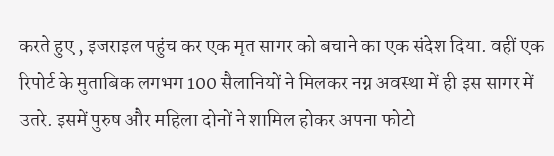करते हुए , इजराइल पहुंच कर एक मृत सागर को बचाने का एक संदेश दिया. वहीं एक रिपोर्ट के मुताबिक लगभग 100 सैलानियों ने मिलकर नग्न अवस्था में ही इस सागर में उतरे. इसमें पुरुष और महिला दोनों ने शामिल होकर अपना फोटो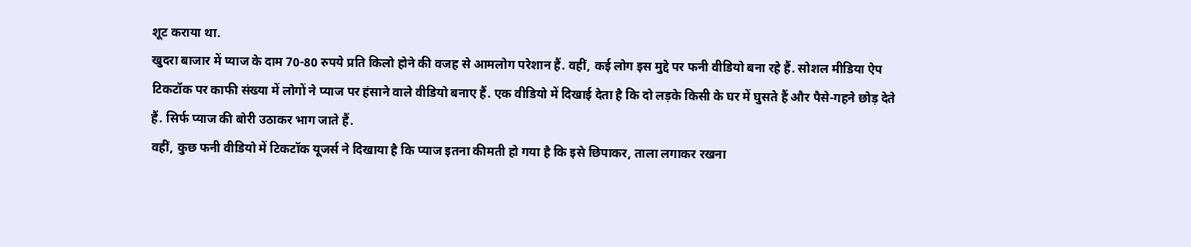शूट कराया था.
खुदरा बाजार में प्याज के दाम 70-80 रुपये प्रति किलो होने की वजह से आमलोग परेशान हैं. वहीं, कई लोग इस मुद्दे पर फनी वीडियो बना रहे हैं. सोशल मीडिया ऐप टिकटॉक पर काफी संख्या में लोगों ने प्याज पर हंसाने वाले वीडियो बनाए हैं. एक वीडियो में दिखाई देता है कि दो लड़के किसी के घर में घुसते हैं और पैसे-गहने छोड़ देते हैं. सिर्फ प्याज की बोरी उठाकर भाग जाते हैं.
वहीं, कुछ फनी वीडियो में टिकटॉक यूजर्स ने दिखाया है कि प्याज इतना कीमती हो गया है कि इसे छिपाकर, ताला लगाकर रखना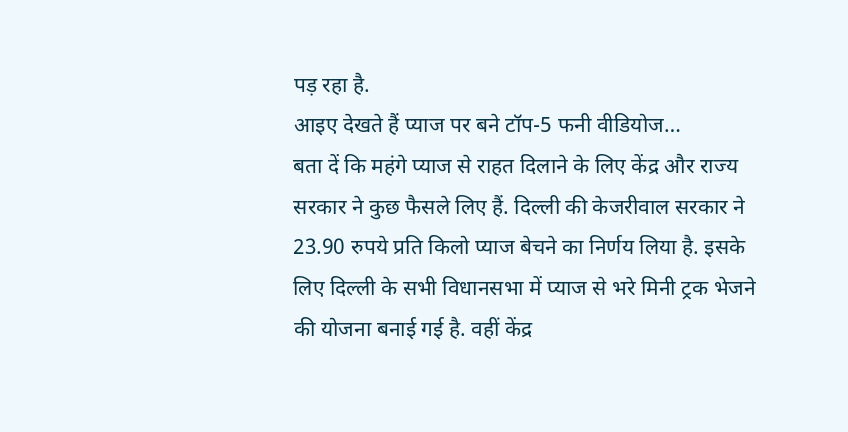पड़ रहा है.
आइए देखते हैं प्याज पर बने टॉप-5 फनी वीडियोज…
बता दें कि महंगे प्याज से राहत दिलाने के लिए केंद्र और राज्य सरकार ने कुछ फैसले लिए हैं. दिल्ली की केजरीवाल सरकार ने 23.90 रुपये प्रति किलो प्याज बेचने का निर्णय लिया है. इसके लिए दिल्ली के सभी विधानसभा में प्याज से भरे मिनी ट्रक भेजने की योजना बनाई गई है. वहीं केंद्र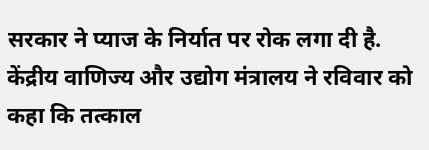सरकार ने प्याज के निर्यात पर रोक लगा दी है. केंद्रीय वाणिज्य और उद्योग मंत्रालय ने रविवार को कहा कि तत्काल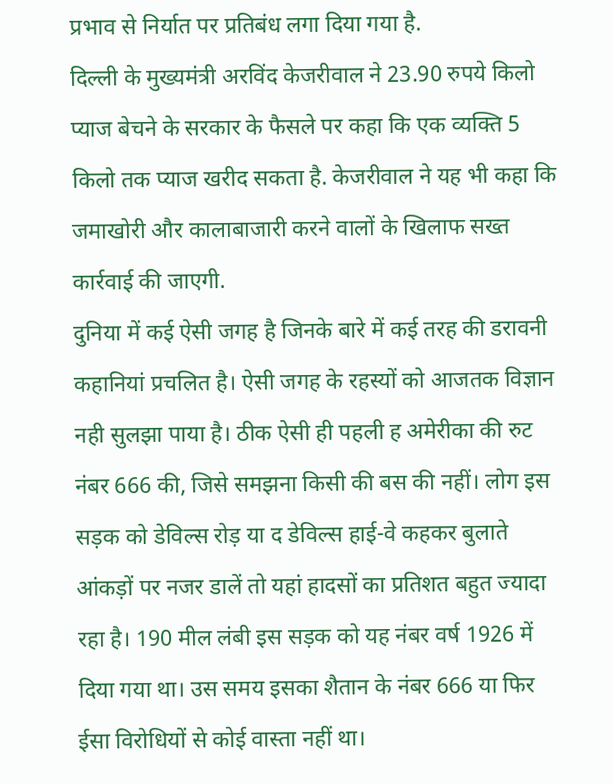प्रभाव से निर्यात पर प्रतिबंध लगा दिया गया है.
दिल्ली के मुख्यमंत्री अरविंद केजरीवाल ने 23.90 रुपये किलो प्याज बेचने के सरकार के फैसले पर कहा कि एक व्यक्ति 5 किलो तक प्याज खरीद सकता है. केजरीवाल ने यह भी कहा कि जमाखोरी और कालाबाजारी करने वालों के खिलाफ सख्त कार्रवाई की जाएगी.
दुनिया में कई ऐसी जगह है जिनके बारे में कई तरह की डरावनी कहानियां प्रचलित है। ऐसी जगह के रहस्यों को आजतक विज्ञान नही सुलझा पाया है। ठीक ऐसी ही पहली ह अमेरीका की रुट नंबर 666 की, जिसे समझना किसी की बस की नहीं। लोग इस सड़क को डेविल्स रोड़ या द डेविल्स हाई-वे कहकर बुलाते
आंकड़ों पर नजर डालें तो यहां हादसों का प्रतिशत बहुत ज्यादा रहा है। 190 मील लंबी इस सड़क को यह नंबर वर्ष 1926 में दिया गया था। उस समय इसका शैतान के नंबर 666 या फिर ईसा विरोधियों से कोई वास्ता नहीं था।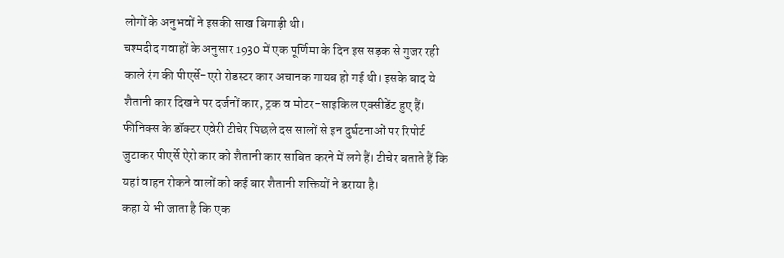लोगों के अनुभवों ने इसकी साख बिगाड़ी थी।
चश्मदीद गवाहों के अनुसार 1930 में एक पूर्णिमा के दिन इस सड़क से गुजर रही काले रंग की पीएर्से-एरो रोडस्टर कार अचानक गायब हो गई थी। इसके बाद ये शैतानी कार दिखने पर दर्जनों कार, ट्रक व मोटर-साइकिल एक्सीडेंट हुए हैं। फीनिक्स के डॉक्टर एवेरी टीचेर पिछले दस सालों से इन दुर्घटनाओं पर रिपोर्ट जुटाकर पीएर्से ऐरो कार को शैतानी कार साबित करने में लगे हैं। टीचेर बताते हैं कि यहां वाहन रोकने वालों को कई बार शैतानी शक्तियों ने डराया है।
कहा ये भी जाता है कि एक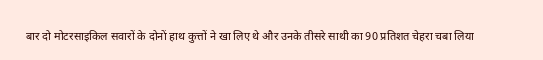बार दो मोटरसाइकिल सवारों के दोनों हाथ कुत्तों ने खा लिए थे और उनके तीसरे साथी का 90 प्रतिशत चेहरा चबा लिया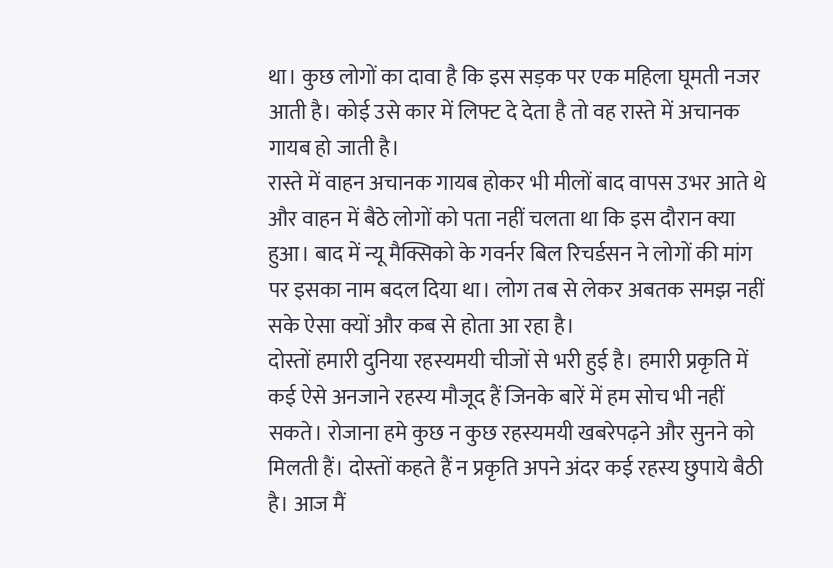था। कुछ लोगों का दावा है कि इस सड़क पर एक महिला घूमती नजर आती है। कोई उसे कार में लिफ्ट दे देता है तो वह रास्ते में अचानक गायब हो जाती है।
रास्ते में वाहन अचानक गायब होकर भी मीलों बाद वापस उभर आते थे और वाहन में बैठे लोगों को पता नहीं चलता था कि इस दौरान क्या हुआ। बाद में न्यू मैक्सिको के गवर्नर बिल रिचर्डसन ने लोगों की मांग पर इसका नाम बदल दिया था। लोग तब से लेकर अबतक समझ नहीं सके ऐसा क्यों और कब से होता आ रहा है।
दोस्तों हमारी दुनिया रहस्यमयी चीजों से भरी हुई है। हमारी प्रकृति में कई ऐसे अनजाने रहस्य मौजूद हैं जिनके बारें में हम सोच भी नहीं सकते। रोजाना हमे कुछ न कुछ रहस्यमयी खबरेपढ़ने और सुनने को मिलती हैं। दोस्तों कहते हैं न प्रकृति अपने अंदर कई रहस्य छुपाये बैठी है। आज मैं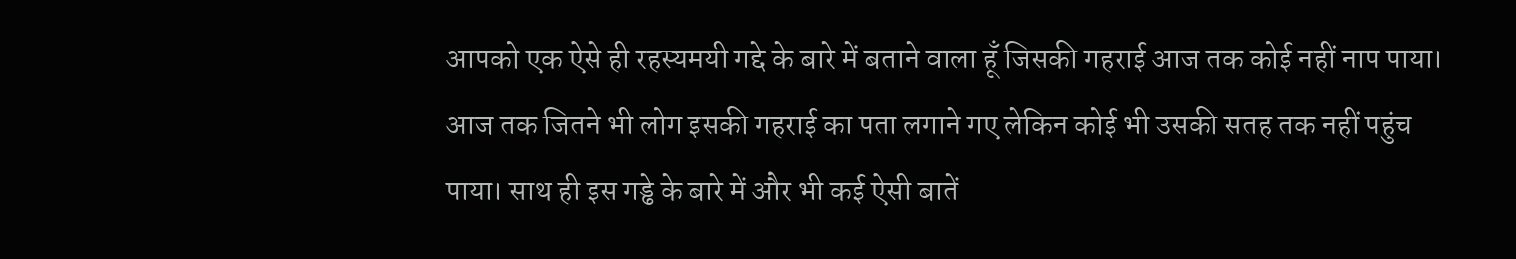आपको एक ऐसे ही रहस्यमयी गद्दे के बारे में बताने वाला हूँ जिसकी गहराई आज तक कोई नहीं नाप पाया। आज तक जितने भी लोग इसकी गहराई का पता लगाने गए लेकिन कोई भी उसकी सतह तक नहीं पहुंच पाया। साथ ही इस गड्ढे के बारे में और भी कई ऐसी बातें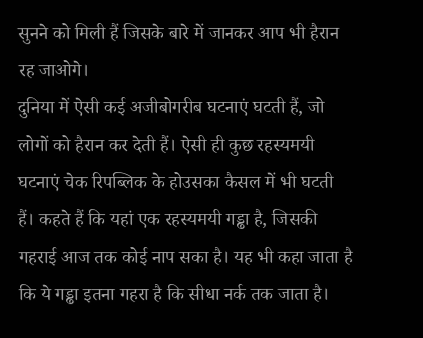सुनने को मिली हैं जिसके बारे में जानकर आप भी हैरान रह जाओगे।
दुनिया में ऐसी कई अजीबोगरीब घटनाएं घटती हैं, जो लोगों को हैरान कर देती हैं। ऐसी ही कुछ रहस्यमयी घटनाएं चेक रिपब्लिक के होउसका कैसल में भी घटती हैं। कहते हैं कि यहां एक रहस्यमयी गड्ढा है, जिसकी गहराई आज तक कोई नाप सका है। यह भी कहा जाता है कि ये गड्ढा इतना गहरा है कि सीधा नर्क तक जाता है।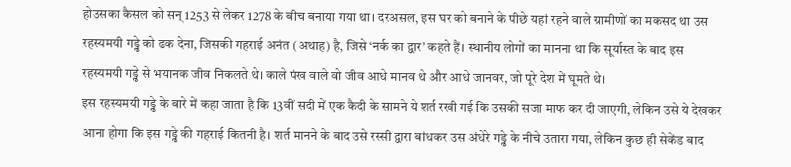होउसका कैसल को सन् 1253 से लेकर 1278 के बीच बनाया गया था। दरअसल, इस घर को बनाने के पीछे यहां रहने वाले ग्रामीणों का मकसद था उस रहस्यमयी गड्ढे को ढक देना, जिसकी गहराई अनंत (अथाह) है, जिसे ‘नर्क का द्वार’ कहते हैं। स्थानीय लोगों का मानना था कि सूर्यास्त के बाद इस रहस्यमयी गड्ढे से भयानक जीव निकलते थे। काले पंख वाले वो जीव आधे मानव थे और आधे जानवर, जो पूरे देश में घूमते थे।
इस रहस्यमयी गड्ढे के बारे में कहा जाता है कि 13वीं सदी में एक कैदी के सामने ये शर्त रखी गई कि उसकी सजा माफ कर दी जाएगी, लेकिन उसे ये देखकर आना होगा कि इस गड्ढे की गहराई कितनी है। शर्त मानने के बाद उसे रस्सी द्वारा बांधकर उस अंधेरे गड्ढे के नीचे उतारा गया, लेकिन कुछ ही सेकेंड बाद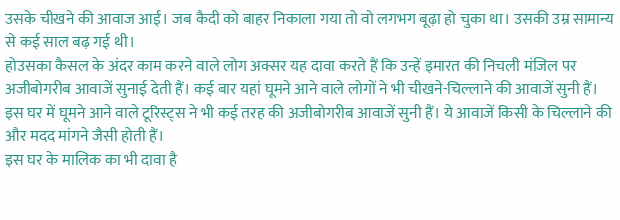उसके चीखने की आवाज आई। जब कैदी को बाहर निकाला गया तो वो लगभग बूढ़ा हो चुका था। उसकी उम्र सामान्य से कई साल बढ़ गई थी।
होउसका कैसल के अंदर काम करने वाले लोग अक्सर यह दावा करते हैं कि उन्हें इमारत की निचली मंजिल पर अजीबोगरीब आवाजें सुनाई देती हैं। कई बार यहां घूमने आने वाले लोगों ने भी चीखने-चिल्लाने की आवाजें सुनी हैं। इस घर में घूमने आने वाले टूरिस्ट्स ने भी कई तरह की अजीबोगरीब आवाजें सुनी हैं। ये आवाजें किसी के चिल्लाने की और मदद मांगने जैसी होती हैं।
इस घर के मालिक का भी दावा है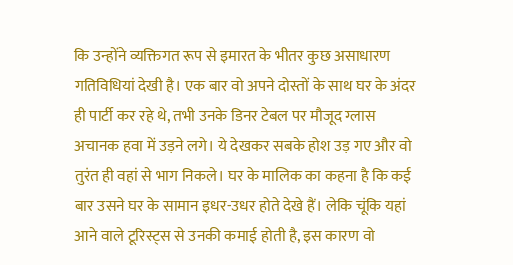कि उन्होंने व्यक्तिगत रूप से इमारत के भीतर कुछ असाधारण गतिविधियां देखी है। एक बार वो अपने दोस्तों के साथ घर के अंदर ही पार्टी कर रहे थे, तभी उनके डिनर टेबल पर मौजूद ग्लास अचानक हवा में उड़ने लगे। ये देखकर सबके होश उड़ गए और वो तुरंत ही वहां से भाग निकले। घर के मालिक का कहना है कि कई बार उसने घर के सामान इधर-उधर होते देखे हैं। लेकि चूंकि यहां आने वाले टूरिस्ट्स से उनकी कमाई होती है, इस कारण वो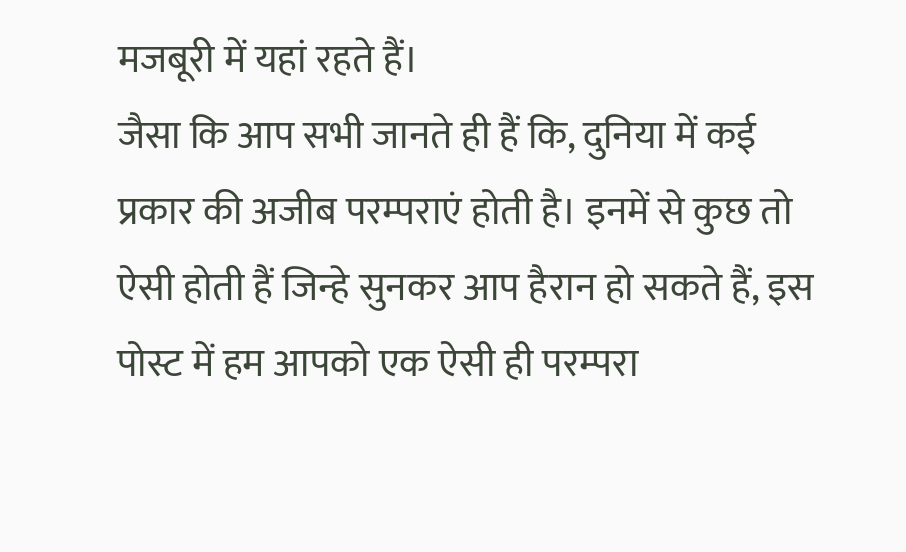मजबूरी में यहां रहते हैं।
जैसा कि आप सभी जानते ही हैं कि, दुनिया में कई प्रकार की अजीब परम्पराएं होती है। इनमें से कुछ तो ऐसी होती हैं जिन्हे सुनकर आप हैरान हो सकते हैं, इस पोस्ट में हम आपको एक ऐसी ही परम्परा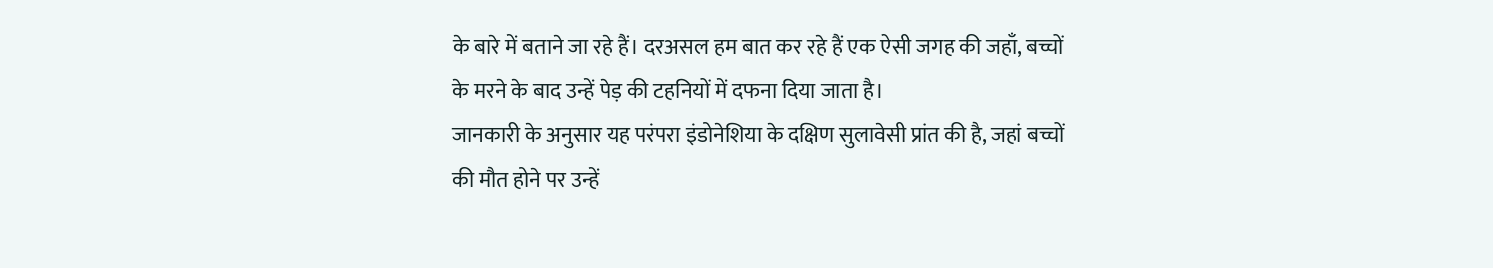के बारे में बताने जा रहे हैं। दरअसल हम बात कर रहे हैं एक ऐसी जगह की जहाँ, बच्चों के मरने के बाद उन्हें पेड़ की टहनियों में दफना दिया जाता है।
जानकारी के अनुसार यह परंपरा इंडोनेशिया के दक्षिण सुलावेसी प्रांत की है, जहां बच्चों की मौत होने पर उन्हें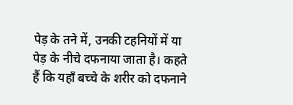पेड़ के तने में, उनकी टहनियों में या पेड़ के नीचे दफनाया जाता है। कहते हैं कि यहाँ बच्चे के शरीर को दफनाने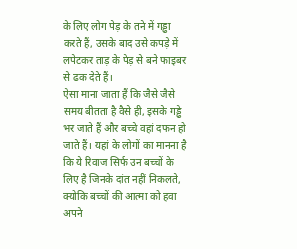के लिए लोग पेड़ के तने में गड्ढा करते हैं, उसके बाद उसे कपड़े में लपेटकर ताड़ के पेड़ से बने फाइबर से ढक देते हैं।
ऐसा माना जाता हैं कि जैसे जैसे समय बीतता है वैसे ही, इसके गड्ढे भर जाते हैं और बच्चे वहां दफन हो जाते हैं। यहां के लोगों का मानना है कि ये रिवाज सिर्फ उन बच्चों के लिए है जिनके दांत नहीं निकलते, क्योकि बच्चों की आत्मा को हवा अपने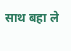साथ बहा ले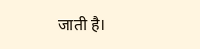जाती है।